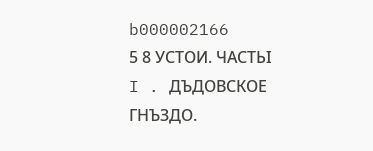b000002166
5 8 УСТОИ. ЧАСТЬI I . ДЪДОВСКОЕ ГНЪЗДО.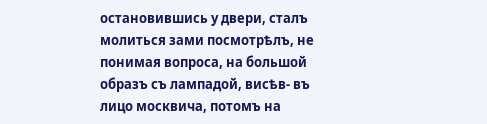остановившись у двери, сталъ молиться зами посмотрѣлъ, не понимая вопроса, на большой образъ съ лампадой, висѣв- въ лицо москвича, потомъ на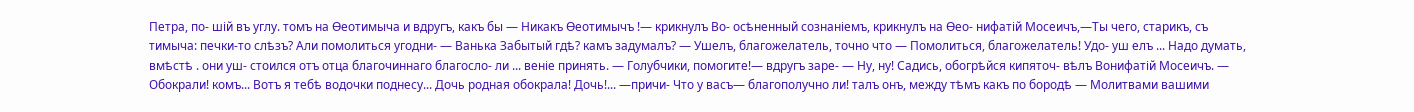Петра, по- шій въ углу. томъ на Ѳеотимыча и вдругъ, какъ бы — Никакъ Ѳеотимычъ !— крикнулъ Во- осѣненный сознаніемъ, крикнулъ на Ѳео- нифатій Мосеичъ,—Ты чего, старикъ, съ тимыча: печки-то слѣзъ? Али помолиться угодни- — Ванька Забытый гдѣ? камъ задумалъ? — Ушелъ, благожелатель, точно что — Помолиться, благожелатель! Удо- уш елъ ... Надо думать, вмѣстѣ . они уш- стоился отъ отца благочиннаго благосло- ли ... веніе принять. — Голубчики, помогите!— вдругъ заре- — Ну, ну! Садись, обогрѣйся кипяточ- вѣлъ Вонифатій Мосеичъ. — Обокрали! комъ... Вотъ я тебѣ водочки поднесу... Дочь родная обокрала! Дочь!... —причи- Что у васъ— благополучно ли! талъ онъ, между тѣмъ какъ по бородѣ — Молитвами вашими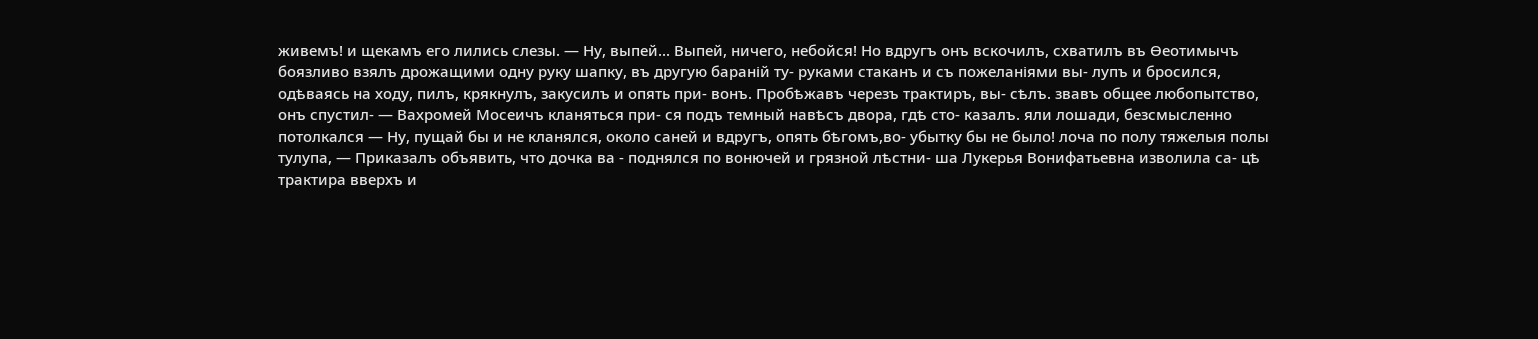живемъ! и щекамъ его лились слезы. — Ну, выпей... Выпей, ничего, небойся! Но вдругъ онъ вскочилъ, схватилъ въ Ѳеотимычъ боязливо взялъ дрожащими одну руку шапку, въ другую бараній ту- руками стаканъ и съ пожеланіями вы- лупъ и бросился, одѣваясь на ходу, пилъ, крякнулъ, закусилъ и опять при- вонъ. Пробѣжавъ черезъ трактиръ, вы- сѣлъ. звавъ общее любопытство, онъ спустил- — Вахромей Мосеичъ кланяться при- ся подъ темный навѣсъ двора, гдѣ сто- казалъ. яли лошади, безсмысленно потолкался — Ну, пущай бы и не кланялся, около саней и вдругъ, опять бѣгомъ,во- убытку бы не было! лоча по полу тяжелыя полы тулупа, — Приказалъ объявить, что дочка ва - поднялся по вонючей и грязной лѣстни- ша Лукерья Вонифатьевна изволила са- цѣ трактира вверхъ и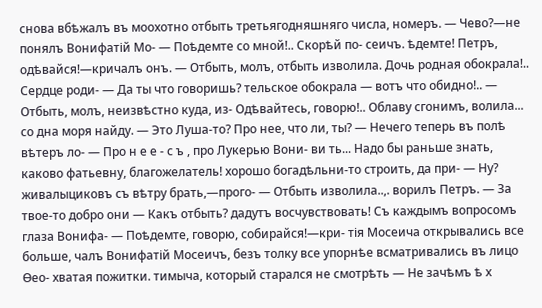снова вбѣжалъ въ моохотно отбыть третьягодняшняго числа, номеръ. — Чево?—не понялъ Вонифатій Мо- — Поѣдемте со мной!.. Скорѣй по- сеичъ. ѣдемте! Петръ, одѣвайся!—кричалъ онъ. — Отбыть, молъ, отбыть изволила. Дочь родная обокрала!.. Сердце роди- — Да ты что говоришь? тельское обокрала — вотъ что обидно!.. — Отбыть, молъ, неизвѣстно куда, из- Одѣвайтесь, говорю!.. Облаву сгонимъ, волила... со дна моря найду. — Это Луша-то? Про нее, что ли, ты? — Нечего теперь въ полѣ вѣтеръ ло- — Про н е е - с ъ , про Лукерью Вони- ви ть... Надо бы раньше знать, каково фатьевну, благожелатель! хорошо богадѣльни-то строить, да при- — Ну? живалыциковъ съ вѣтру брать,—прого- — Отбыть изволила..,. ворилъ Петръ. — За твое-то добро они — Какъ отбыть? дадутъ восчувствовать! Съ каждымъ вопросомъ глаза Вонифа- — Поѣдемте, говорю, собирайся!—кри- тія Мосеича открывались все больше, чалъ Вонифатій Мосеичъ, безъ толку все упорнѣе всматривались въ лицо Ѳео- хватая пожитки. тимыча, который старался не смотрѣть — Не зачѣмъ ѣ х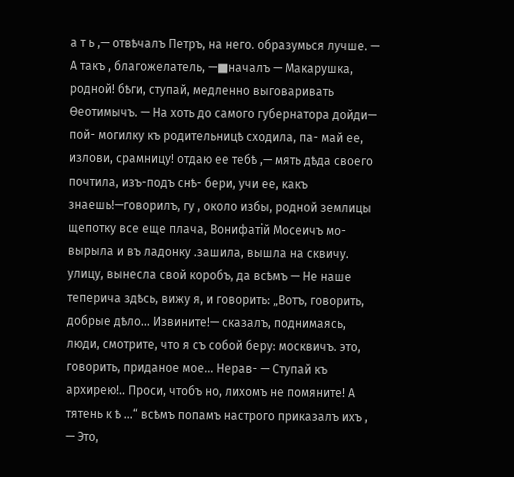а т ь ,— отвѣчалъ Петръ, на него. образумься лучше. — А такъ , благожелатель, —■началъ — Макарушка, родной! бѣги, ступай, медленно выговаривать Ѳеотимычъ. — На хоть до самого губернатора дойди— пой- могилку къ родительницѣ сходила, па- май ее, излови, срамницу! отдаю ее тебѣ ,— мять дѣда своего почтила, изъ-подъ снѣ- бери, учи ее, какъ знаешь!—говорилъ, гу , около избы, родной землицы щепотку все еще плача, Вонифатій Мосеичъ мо- вырыла и въ ладонку .зашила, вышла на сквичу. улицу, вынесла свой коробъ, да всѣмъ — Не наше теперича здѣсь, вижу я, и говорить: „Вотъ, говорить, добрые дѣло... Извините!— сказалъ, поднимаясь, люди, смотрите, что я съ собой беру: москвичъ. это, говорить, приданое мое... Нерав- — Ступай къ архирею!.. Проси, чтобъ но, лихомъ не помяните! А тятень к ѣ ...“ всѣмъ попамъ настрого приказалъ ихъ , — Это,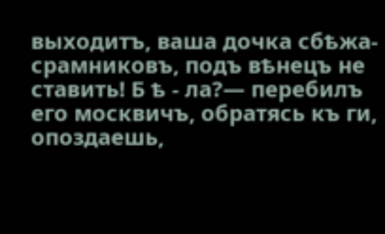выходитъ, ваша дочка сбѣжа- срамниковъ, подъ вѣнецъ не ставить! Б ѣ - ла?— перебилъ его москвичъ, обратясь къ ги, опоздаешь,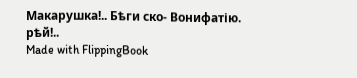Макарушка!.. Бѣги ско- Вонифатію. рѣй!..
Made with FlippingBook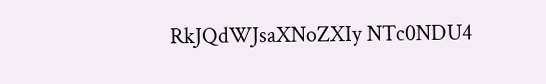RkJQdWJsaXNoZXIy NTc0NDU4